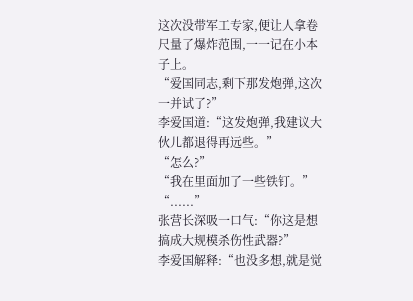这次没带军工专家,便让人拿卷尺量了爆炸范围,一一记在小本子上。
“爱国同志,剩下那发炮弹,这次一并试了?”
李爱国道:“这发炮弹,我建议大伙儿都退得再远些。”
“怎么?”
“我在里面加了一些铁钉。”
“......”
张营长深吸一口气:“你这是想搞成大规模杀伤性武器?”
李爱国解释:“也没多想,就是觉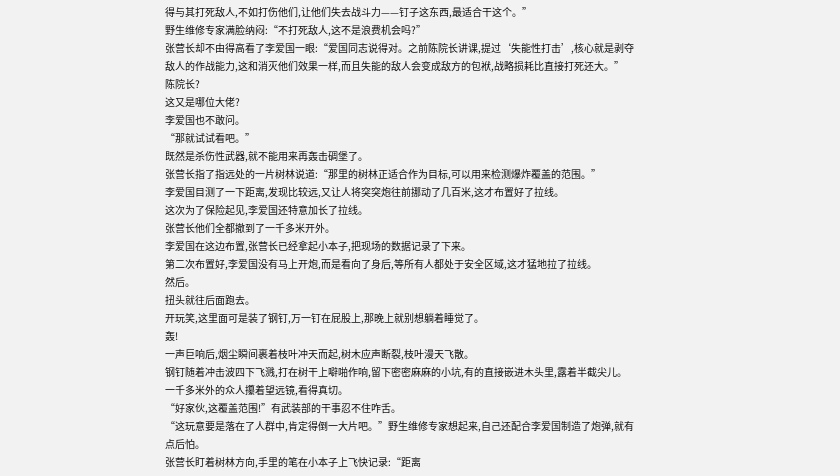得与其打死敌人,不如打伤他们,让他们失去战斗力——钉子这东西,最适合干这个。”
野生维修专家满脸纳闷:“不打死敌人,这不是浪费机会吗?”
张营长却不由得高看了李爱国一眼:“爱国同志说得对。之前陈院长讲课,提过‘失能性打击’,核心就是剥夺敌人的作战能力,这和消灭他们效果一样,而且失能的敌人会变成敌方的包袱,战略损耗比直接打死还大。”
陈院长?
这又是哪位大佬?
李爱国也不敢问。
“那就试试看吧。”
既然是杀伤性武器,就不能用来再轰击碉堡了。
张营长指了指远处的一片树林说道:“那里的树林正适合作为目标,可以用来检测爆炸覆盖的范围。”
李爱国目测了一下距离,发现比较远,又让人将突突炮往前挪动了几百米,这才布置好了拉线。
这次为了保险起见,李爱国还特意加长了拉线。
张营长他们全都撤到了一千多米开外。
李爱国在这边布置,张营长已经拿起小本子,把现场的数据记录了下来。
第二次布置好,李爱国没有马上开炮,而是看向了身后,等所有人都处于安全区域,这才猛地拉了拉线。
然后。
扭头就往后面跑去。
开玩笑,这里面可是装了钢钉,万一钉在屁股上,那晚上就别想躺着睡觉了。
轰!
一声巨响后,烟尘瞬间裹着枝叶冲天而起,树木应声断裂,枝叶漫天飞散。
钢钉随着冲击波四下飞溅,打在树干上噼啪作响,留下密密麻麻的小坑,有的直接嵌进木头里,露着半截尖儿。
一千多米外的众人攥着望远镜,看得真切。
“好家伙,这覆盖范围!”有武装部的干事忍不住咋舌。
“这玩意要是落在了人群中,肯定得倒一大片吧。”野生维修专家想起来,自己还配合李爱国制造了炮弹,就有点后怕。
张营长盯着树林方向,手里的笔在小本子上飞快记录:“距离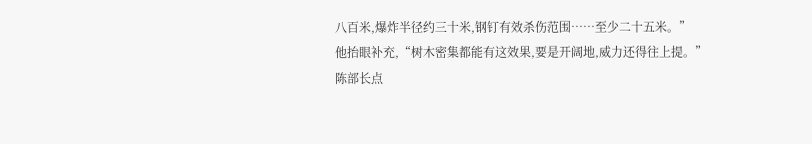八百米,爆炸半径约三十米,钢钉有效杀伤范围……至少二十五米。”
他抬眼补充,“树木密集都能有这效果,要是开阔地,威力还得往上提。”
陈部长点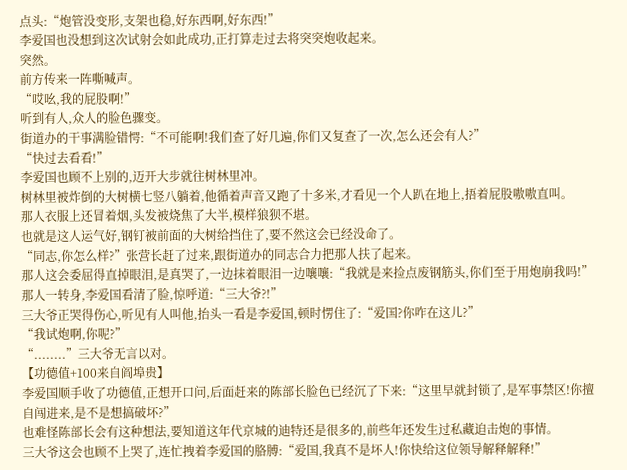点头:“炮管没变形,支架也稳,好东西啊,好东西!”
李爱国也没想到这次试射会如此成功,正打算走过去将突突炮收起来。
突然。
前方传来一阵嘶喊声。
“哎吆,我的屁股啊!”
听到有人,众人的脸色骤变。
街道办的干事满脸错愕:“不可能啊!我们查了好几遍,你们又复查了一次,怎么还会有人?”
“快过去看看!”
李爱国也顾不上别的,迈开大步就往树林里冲。
树林里被炸倒的大树横七竖八躺着,他循着声音又跑了十多米,才看见一个人趴在地上,捂着屁股嗷嗷直叫。
那人衣服上还冒着烟,头发被烧焦了大半,模样狼狈不堪。
也就是这人运气好,钢钉被前面的大树给挡住了,要不然这会已经没命了。
“同志,你怎么样?”张营长赶了过来,跟街道办的同志合力把那人扶了起来。
那人这会委屈得直掉眼泪,是真哭了,一边抹着眼泪一边嚷嚷:“我就是来捡点废钢筋头,你们至于用炮崩我吗!”
那人一转身,李爱国看清了脸,惊呼道:“三大爷?!”
三大爷正哭得伤心,听见有人叫他,抬头一看是李爱国,顿时愣住了:“爱国?你咋在这儿?”
“我试炮啊,你呢?”
“........”三大爷无言以对。
【功德值+100来自阎埠贵】
李爱国顺手收了功德值,正想开口问,后面赶来的陈部长脸色已经沉了下来:“这里早就封锁了,是军事禁区!你擅自闯进来,是不是想搞破坏?”
也难怪陈部长会有这种想法,要知道这年代京城的迪特还是很多的,前些年还发生过私藏迫击炮的事情。
三大爷这会也顾不上哭了,连忙拽着李爱国的胳膊:“爱国,我真不是坏人!你快给这位领导解释解释!”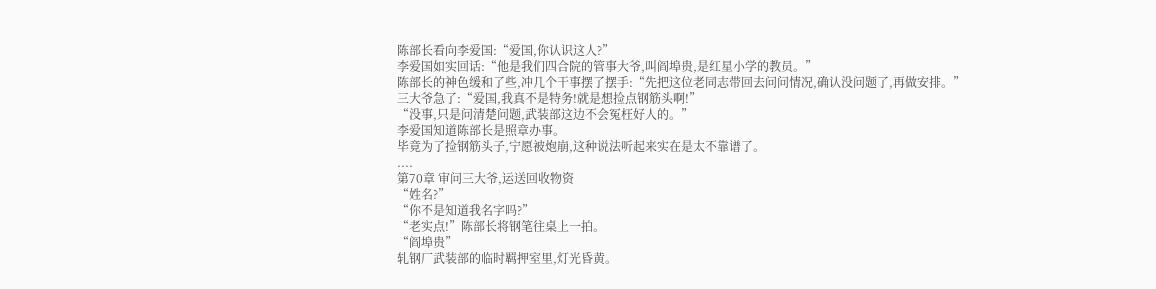陈部长看向李爱国:“爱国,你认识这人?”
李爱国如实回话:“他是我们四合院的管事大爷,叫阎埠贵,是红星小学的教员。”
陈部长的神色缓和了些,冲几个干事摆了摆手:“先把这位老同志带回去问问情况,确认没问题了,再做安排。”
三大爷急了:“爱国,我真不是特务!就是想捡点钢筋头啊!”
“没事,只是问清楚问题,武装部这边不会冤枉好人的。”
李爱国知道陈部长是照章办事。
毕竟为了捡钢筋头子,宁愿被炮崩,这种说法听起来实在是太不靠谱了。
....
第70章 审问三大爷,运送回收物资
“姓名?”
“你不是知道我名字吗?”
“老实点!”陈部长将钢笔往桌上一拍。
“阎埠贵”
轧钢厂武装部的临时羁押室里,灯光昏黄。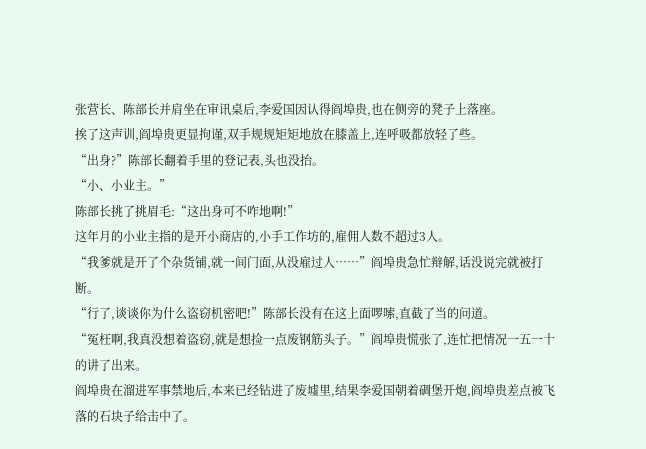张营长、陈部长并肩坐在审讯桌后,李爱国因认得阎埠贵,也在侧旁的凳子上落座。
挨了这声训,阎埠贵更显拘谨,双手规规矩矩地放在膝盖上,连呼吸都放轻了些。
“出身?”陈部长翻着手里的登记表,头也没抬。
“小、小业主。”
陈部长挑了挑眉毛:“这出身可不咋地啊!”
这年月的小业主指的是开小商店的,小手工作坊的,雇佣人数不超过3人。
“我爹就是开了个杂货铺,就一间门面,从没雇过人……”阎埠贵急忙辩解,话没说完就被打断。
“行了,谈谈你为什么盗窃机密吧!”陈部长没有在这上面啰嗦,直截了当的问道。
“冤枉啊,我真没想着盗窃,就是想捡一点废钢筋头子。”阎埠贵慌张了,连忙把情况一五一十的讲了出来。
阎埠贵在溜进军事禁地后,本来已经钻进了废墟里,结果李爱国朝着碉堡开炮,阎埠贵差点被飞落的石块子给击中了。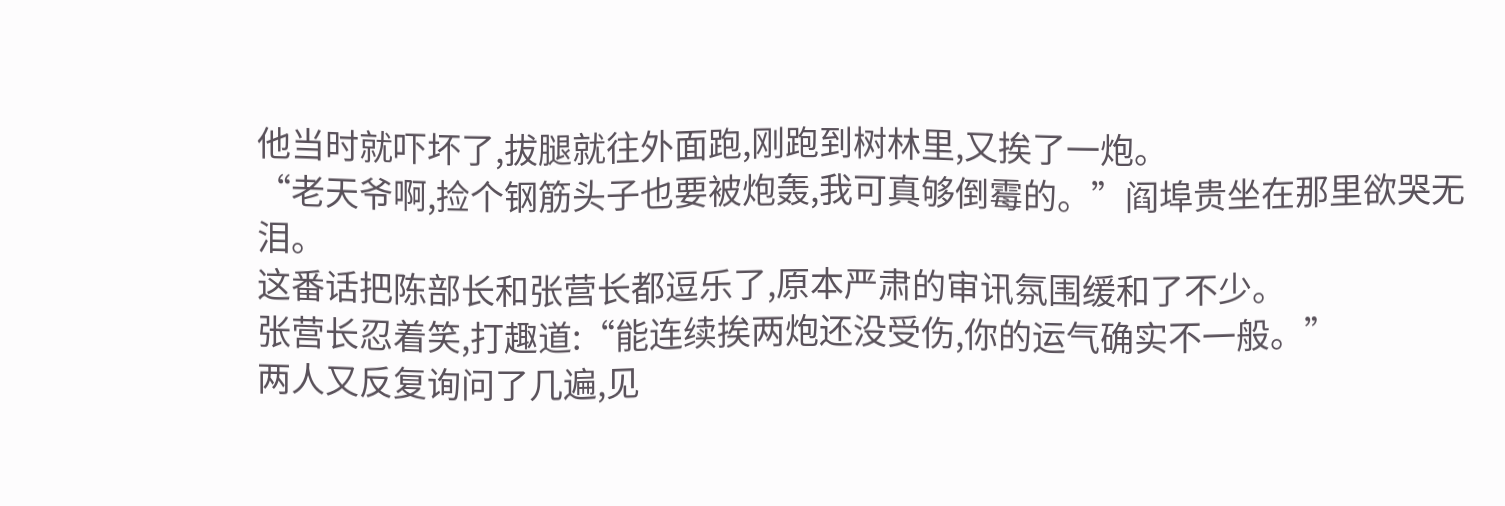他当时就吓坏了,拔腿就往外面跑,刚跑到树林里,又挨了一炮。
“老天爷啊,捡个钢筋头子也要被炮轰,我可真够倒霉的。”阎埠贵坐在那里欲哭无泪。
这番话把陈部长和张营长都逗乐了,原本严肃的审讯氛围缓和了不少。
张营长忍着笑,打趣道:“能连续挨两炮还没受伤,你的运气确实不一般。”
两人又反复询问了几遍,见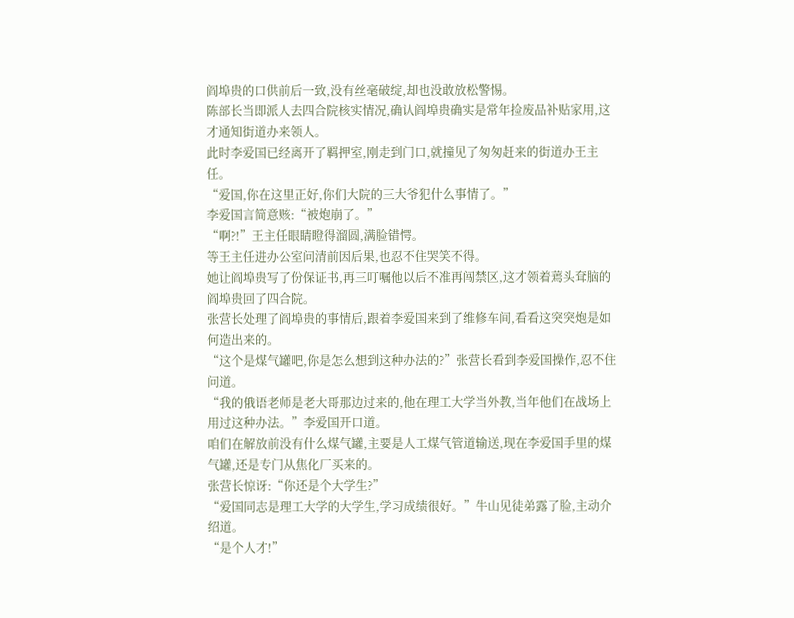阎埠贵的口供前后一致,没有丝毫破绽,却也没敢放松警惕。
陈部长当即派人去四合院核实情况,确认阎埠贵确实是常年捡废品补贴家用,这才通知街道办来领人。
此时李爱国已经离开了羁押室,刚走到门口,就撞见了匆匆赶来的街道办王主任。
“爱国,你在这里正好,你们大院的三大爷犯什么事情了。”
李爱国言简意赅:“被炮崩了。”
“啊?!”王主任眼睛瞪得溜圆,满脸错愕。
等王主任进办公室问清前因后果,也忍不住哭笑不得。
她让阎埠贵写了份保证书,再三叮嘱他以后不准再闯禁区,这才领着蔫头耷脑的阎埠贵回了四合院。
张营长处理了阎埠贵的事情后,跟着李爱国来到了维修车间,看看这突突炮是如何造出来的。
“这个是煤气罐吧,你是怎么想到这种办法的?”张营长看到李爱国操作,忍不住问道。
“我的俄语老师是老大哥那边过来的,他在理工大学当外教,当年他们在战场上用过这种办法。”李爱国开口道。
咱们在解放前没有什么煤气罐,主要是人工煤气管道输送,现在李爱国手里的煤气罐,还是专门从焦化厂买来的。
张营长惊讶:“你还是个大学生?”
“爱国同志是理工大学的大学生,学习成绩很好。”牛山见徒弟露了脸,主动介绍道。
“是个人才!”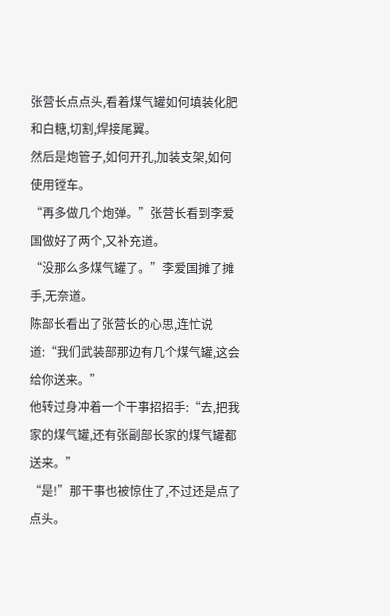张营长点点头,看着煤气罐如何填装化肥和白糖,切割,焊接尾翼。
然后是炮管子,如何开孔,加装支架,如何使用镗车。
“再多做几个炮弹。”张营长看到李爱国做好了两个,又补充道。
“没那么多煤气罐了。”李爱国摊了摊手,无奈道。
陈部长看出了张营长的心思,连忙说道:“我们武装部那边有几个煤气罐,这会给你送来。”
他转过身冲着一个干事招招手:“去,把我家的煤气罐,还有张副部长家的煤气罐都送来。”
“是!”那干事也被惊住了,不过还是点了点头。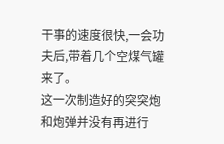干事的速度很快,一会功夫后,带着几个空煤气罐来了。
这一次制造好的突突炮和炮弹并没有再进行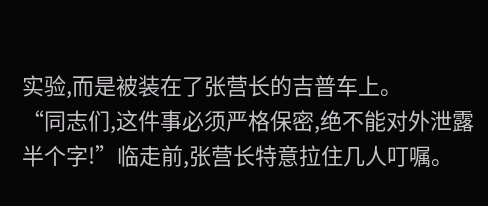实验,而是被装在了张营长的吉普车上。
“同志们,这件事必须严格保密,绝不能对外泄露半个字!”临走前,张营长特意拉住几人叮嘱。